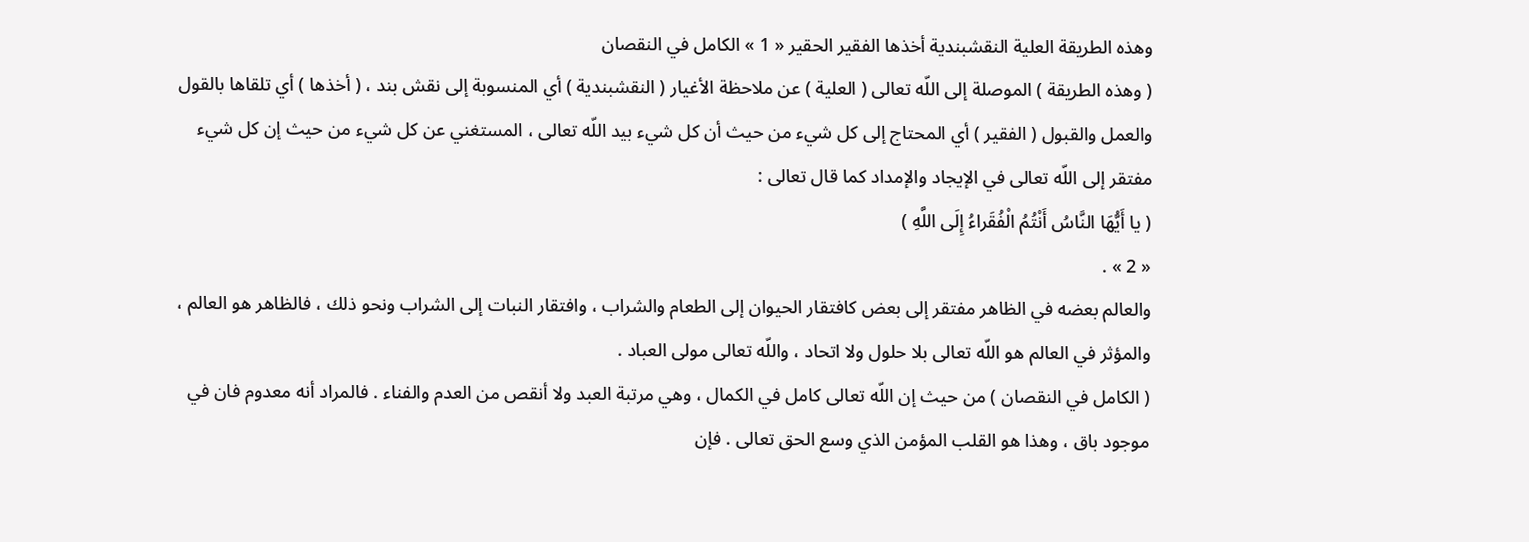وهذه الطريقة العلية النقشبندية أخذها الفقير الحقير « 1 » الكامل في النقصان
( وهذه الطريقة ) الموصلة إلى اللّه تعالى ( العلية ) عن ملاحظة الأغيار ( النقشبندية ) أي المنسوبة إلى نقش بند ، ( أخذها ) أي تلقاها بالقول والعمل والقبول ( الفقير ) أي المحتاج إلى كل شيء من حيث أن كل شيء بيد اللّه تعالى ، المستغني عن كل شيء من حيث إن كل شيء مفتقر إلى اللّه تعالى في الإيجاد والإمداد كما قال تعالى :
( يا أَيُّهَا النَّاسُ أَنْتُمُ الْفُقَراءُ إِلَى اللَّهِ )
« 2 » .
والعالم بعضه في الظاهر مفتقر إلى بعض كافتقار الحيوان إلى الطعام والشراب ، وافتقار النبات إلى الشراب ونحو ذلك ، فالظاهر هو العالم ، والمؤثر في العالم هو اللّه تعالى بلا حلول ولا اتحاد ، واللّه تعالى مولى العباد .
( الكامل في النقصان ) من حيث إن اللّه تعالى كامل في الكمال ، وهي مرتبة العبد ولا أنقص من العدم والفناء . فالمراد أنه معدوم فان في موجود باق ، وهذا هو القلب المؤمن الذي وسع الحق تعالى . فإن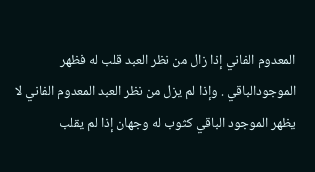المعدوم الفاني إذا زال من نظر العبد قلب له فظهر الموجودالباقي . وإذا لم يزل من نظر العبد المعدوم الفاني لا يظهر الموجود الباقي كثوب له وجهان إذا لم يقلب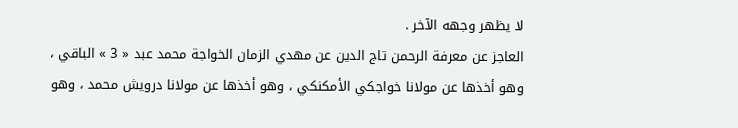لا يظهر وجهه الآخر .
العاجز عن معرفة الرحمن تاج الدين عن مهدي الزمان الخواجة محمد عبد « 3 » الباقي ، وهو أخذها عن مولانا خواجكي الأمكنكي ، وهو أخذها عن مولانا درويش محمد ، وهو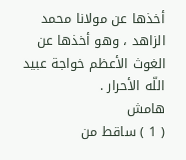أخذها عن مولانا محمد الزاهد ، وهو أخذها عن الغوث الأعظم خواجة عبيد اللّه الأحرار .
هامش
( 1 ) ساقط من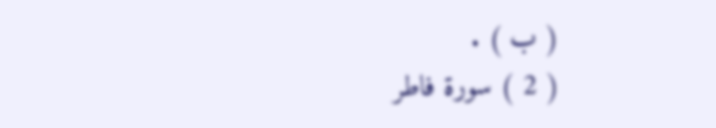( ب ) .
( 2 ) سورة فاطر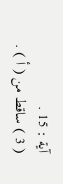آية : 15 .
( 3 ) ساقط من ( أ ) .